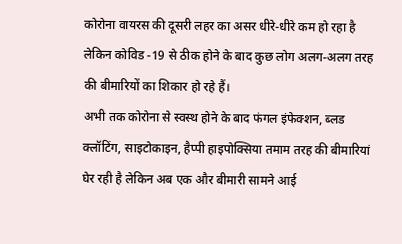कोरोना वायरस की दूसरी लहर का असर धीरे-धीरे कम हो रहा है लेकिन कोविड -19 से ठीक होने के बाद कुछ लोग अलग-अलग तरह की बीमारियों का शिकार हो रहे हैं।
अभी तक कोरोना से स्वस्थ होने के बाद फंगल इंफेक्शन, ब्लड क्लॉटिंग, साइटोकाइन, हैप्पी हाइपोक्सिया तमाम तरह की बीमारियां घेर रही है लेकिन अब एक और बीमारी सामने आई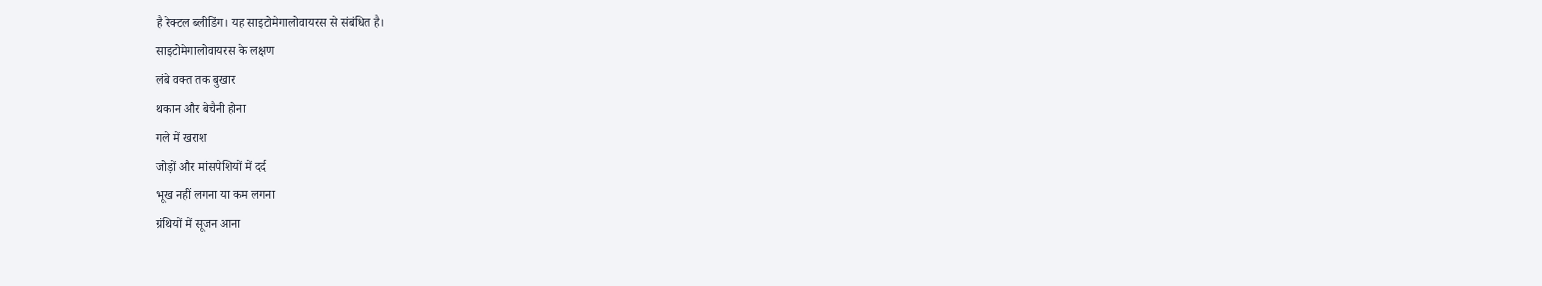है रेक्टल ब्लीडिंग। यह साइटोमेगालोवायरस से संबंधित है।
साइटोमेगालोवायरस के लक्षण
लंबे वक्त तक बुखार
थकान और बेचैनी होना
गले में खराश
जोड़ों और मांसपेशियों में दर्द
भूख नहीं लगना या कम लगना
ग्रंथियों में सूजन आना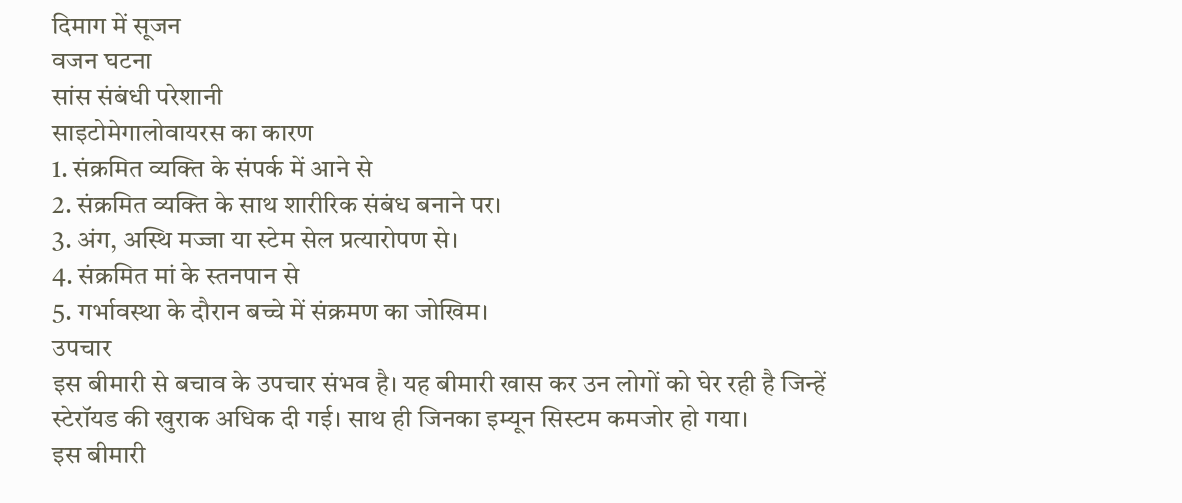दिमाग में सूजन
वजन घटना
सांस संबंधी परेशानी
साइटोमेगालोवायरस का कारण
1. संक्रमित व्यक्ति के संपर्क में आने से
2. संक्रमित व्यक्ति के साथ शारीरिक संबंध बनाने पर।
3. अंग, अस्थि मज्जा या स्टेम सेल प्रत्यारोपण से।
4. संक्रमित मां के स्तनपान से
5. गर्भावस्था के दौरान बच्चे में संक्रमण का जोखिम।
उपचार
इस बीमारी से बचाव के उपचार संभव है। यह बीमारी खास कर उन लोगों को घेर रही है जिन्हें स्टेरॉयड की खुराक अधिक दी गई। साथ ही जिनका इम्यून सिस्टम कमजोर हो गया।
इस बीमारी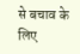से बचाव के लिए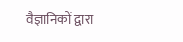वैज्ञानिकों द्वारा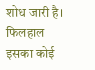शोध जारी है। फिलहाल इसका कोई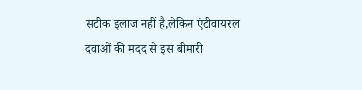सटीक इलाज नहीं है,लेकिन एंटीवायरल दवाओं की मदद से इस बीमारी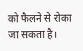को फैलने से रोका जा सकता है।